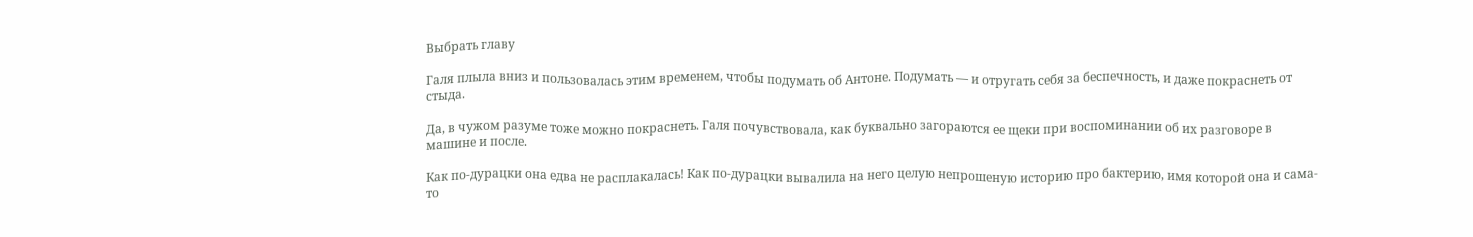Выбрать главу

Галя плыла вниз и пользовалась этим временем, чтобы подумать об Антоне. Подумать — и отругать себя за беспечность, и даже покраснеть от стыда.

Да, в чужом разуме тоже можно покраснеть. Галя почувствовала, как буквально загораются ее щеки при воспоминании об их разговоре в машине и после.

Как по-дурацки она едва не расплакалась! Как по-дурацки вывалила на него целую непрошеную историю про бактерию, имя которой она и сама-то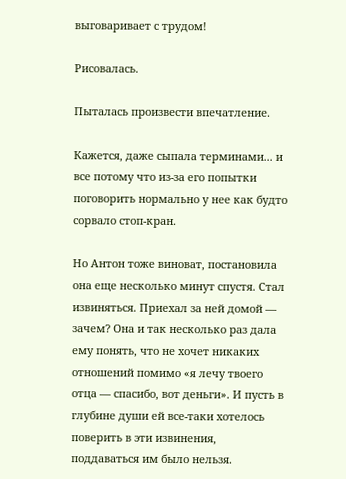выговаривает с трудом!

Рисовалась.

Пыталась произвести впечатление.

Кажется, даже сыпала терминами... и все потому что из-за его попытки поговорить нормально у нее как будто сорвало стоп-кран.

Но Антон тоже виноват, постановила она еще несколько минут спустя. Стал извиняться. Приехал за ней домой — зачем? Она и так несколько раз дала ему понять, что не хочет никаких отношений помимо «я лечу твоего отца — спасибо, вот деньги». И пусть в глубине души ей все-таки хотелось поверить в эти извинения, поддаваться им было нельзя.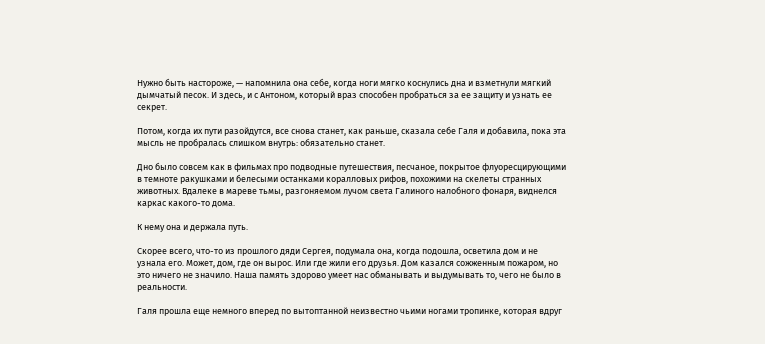Нужно быть настороже, — напомнила она себе, когда ноги мягко коснулись дна и взметнули мягкий дымчатый песок. И здесь, и с Антоном, который враз способен пробраться за ее защиту и узнать ее секрет.

Потом, когда их пути разойдутся, все снова станет, как раньше, сказала себе Галя и добавила, пока эта мысль не пробралась слишком внутрь: обязательно станет.

Дно было совсем как в фильмах про подводные путешествия, песчаное, покрытое флуоресцирующими в темноте ракушками и белесыми останками коралловых рифов, похожими на скелеты странных животных. Вдалеке в мареве тьмы, разгоняемом лучом света Галиного налобного фонаря, виднелся каркас какого-то дома.

К нему она и держала путь.

Скорее всего, что-то из прошлого дяди Сергея, подумала она, когда подошла, осветила дом и не узнала его. Может, дом, где он вырос. Или где жили его друзья. Дом казался сожженным пожаром, но это ничего не значило. Наша память здорово умеет нас обманывать и выдумывать то, чего не было в реальности.

Галя прошла еще немного вперед по вытоптанной неизвестно чьими ногами тропинке, которая вдруг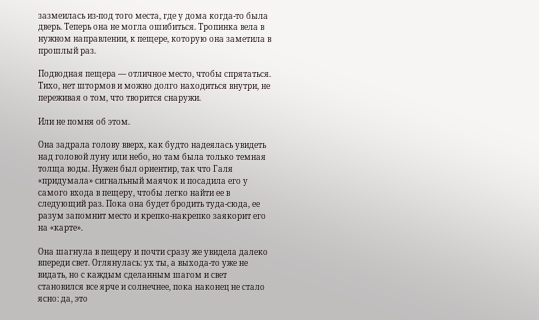зазмеилась из-под того места, где у дома когда-то была дверь. Теперь она не могла ошибиться. Тропинка вела в нужном направлении, к пещере, которую она заметила в прошлый раз.

Подводная пещера — отличное место, чтобы спрятаться. Тихо, нет штормов и можно долго находиться внутри, не переживая о том, что творится снаружи.

Или не помня об этом.

Она задрала голову вверх, как будто надеялась увидеть над головой луну или небо, но там была только темная толща воды. Нужен был ориентир, так что Галя «придумала» сигнальный маячок и посадила его у самого входа в пещеру, чтобы легко найти ее в следующий раз. Пока она будет бродить туда-сюда, ее разум запомнит место и крепко-накрепко заякорит его на «карте».

Она шагнула в пещеру и почти сразу же увидела далеко впереди свет. Оглянулась: ух ты, а выхода-то уже не видать, но с каждым сделанным шагом и свет становился все ярче и солнечнее, пока наконец не стало ясно: да, это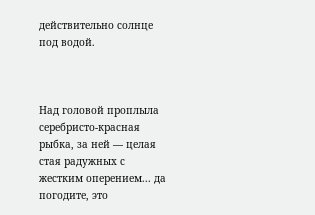действительно солнце под водой.



Над головой проплыла серебристо-красная рыбка, за ней — целая стая радужных с жестким оперением... да погодите, это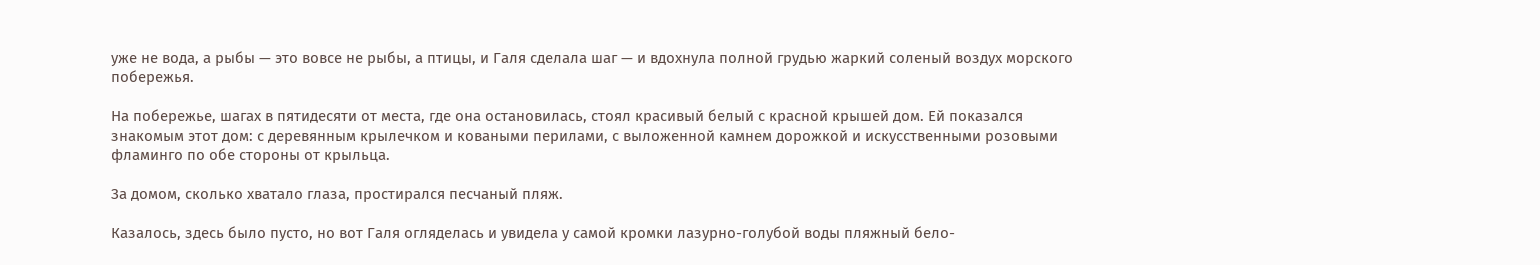уже не вода, а рыбы — это вовсе не рыбы, а птицы, и Галя сделала шаг — и вдохнула полной грудью жаркий соленый воздух морского побережья.

На побережье, шагах в пятидесяти от места, где она остановилась, стоял красивый белый с красной крышей дом. Ей показался знакомым этот дом: с деревянным крылечком и коваными перилами, с выложенной камнем дорожкой и искусственными розовыми фламинго по обе стороны от крыльца.

За домом, сколько хватало глаза, простирался песчаный пляж.

Казалось, здесь было пусто, но вот Галя огляделась и увидела у самой кромки лазурно-голубой воды пляжный бело-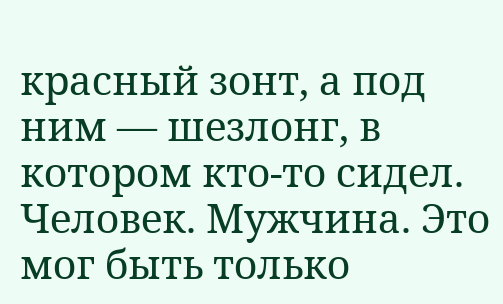красный зонт, а под ним — шезлонг, в котором кто-то сидел. Человек. Мужчина. Это мог быть только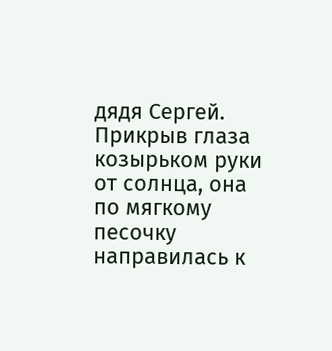дядя Сергей. Прикрыв глаза козырьком руки от солнца, она по мягкому песочку направилась к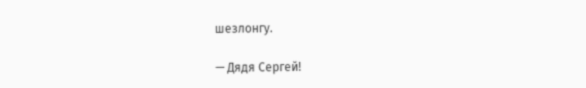шезлонгу.

— Дядя Сергей!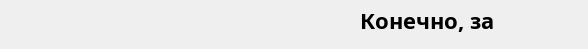Конечно, за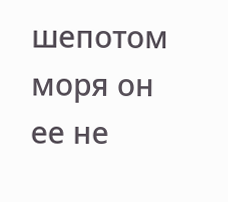шепотом моря он ее не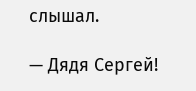слышал.

— Дядя Сергей!